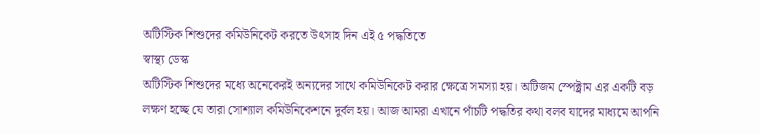অটিস্টিক শিশুদের কমিউনিকেট করতে উৎসাহ দিন এই ৫ পদ্ধতিতে
স্বাস্থ্য ডেস্ক
অটিস্টিক শিশুদের মধ্যে অনেকেরই অন্যদের সাথে কমিউনিকেট করার ক্ষেত্রে সমস্যা হয়। অটিজম স্পেক্ট্রাম এর একটি বড় লক্ষণ হচ্ছে যে তারা সোশ্যাল কমিউনিকেশনে দুর্বল হয়। আজ আমরা এখানে পাঁচটি পদ্ধতির কথা বলব যাদের মাধ্যমে আপনি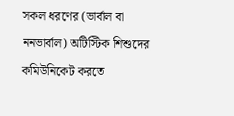সকল ধরণের (ভার্বাল বা ননভার্বাল) অটিস্টিক শিশুদের কমিউনিকেট করতে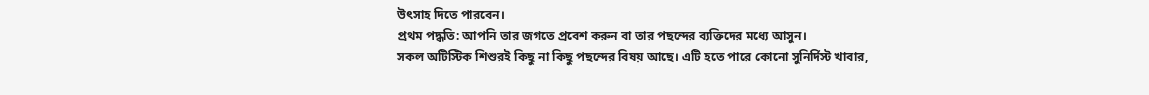উৎসাহ দিতে পারবেন।
প্রথম পদ্ধতি: আপনি তার জগতে প্রবেশ করুন বা তার পছন্দের ব্যক্তিদের মধ্যে আসুন।
সকল অটিস্টিক শিশুরই কিছু না কিছু পছন্দের বিষয় আছে। এটি হতে পারে কোনো সুনির্দিস্ট খাবার,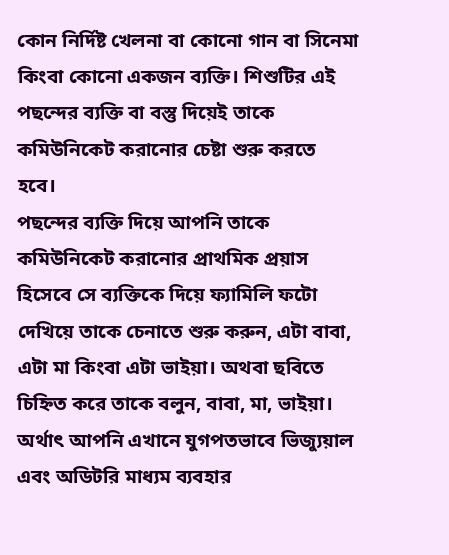কোন নির্দিষ্ট খেলনা বা কোনো গান বা সিনেমা কিংবা কোনো একজন ব্যক্তি। শিশুটির এই পছন্দের ব্যক্তি বা বস্তু দিয়েই তাকে কমিউনিকেট করানোর চেষ্টা শুরু করতে হবে।
পছন্দের ব্যক্তি দিয়ে আপনি তাকে কমিউনিকেট করানোর প্রাথমিক প্রয়াস হিসেবে সে ব্যক্তিকে দিয়ে ফ্যামিলি ফটো দেখিয়ে তাকে চেনাতে শুরু করুন, এটা বাবা, এটা মা কিংবা এটা ভাইয়া। অথবা ছবিতে চিহ্নিত করে তাকে বলুন, বাবা, মা, ভাইয়া। অর্থাৎ আপনি এখানে যুগপতভাবে ভিজ্যুয়াল এবং অডিটরি মাধ্যম ব্যবহার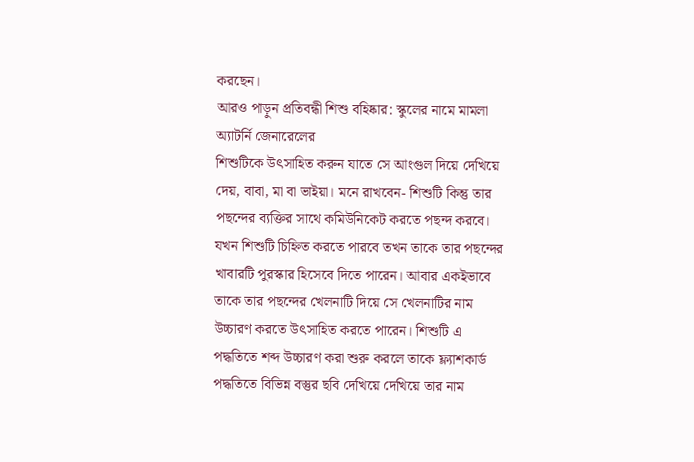করছেন।
আরও পাড়ুন প্রতিবন্ধী শিশু বহিষ্কার: স্কুলের নামে মামলা অ্যাটর্নি জেনারেলের
শিশুটিকে উৎসাহিত করুন যাতে সে আংগুল দিয়ে দেখিয়ে দেয়, বাবা, মা বা ভাইয়া। মনে রাখবেন- শিশুটি কিন্তু তার পছন্দের ব্যক্তির সাথে কমিউনিকেট করতে পছন্দ করবে। যখন শিশুটি চিহ্নিত করতে পারবে তখন তাকে তার পছন্দের খাবারটি পুরস্কার হিসেবে দিতে পারেন। আবার একইভাবে তাকে তার পছন্দের খেলনাটি দিয়ে সে খেলনাটির নাম উচ্চারণ করতে উৎসাহিত করতে পারেন। শিশুটি এ পদ্ধতিতে শব্দ উচ্চারণ করা শুরু করলে তাকে ফ্ল্যাশকার্ড পদ্ধতিতে বিভিন্ন বস্তুর ছবি দেখিয়ে দেখিয়ে তার নাম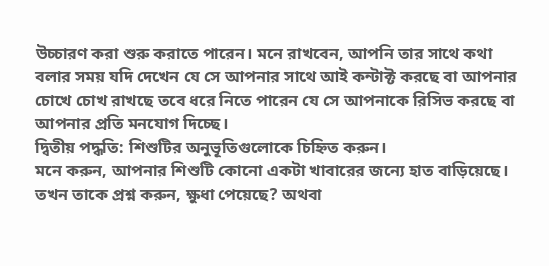উচ্চারণ করা শুরু করাতে পারেন। মনে রাখবেন, আপনি তার সাথে কথা বলার সময় যদি দেখেন যে সে আপনার সাথে আই কন্টাক্ট করছে বা আপনার চোখে চোখ রাখছে তবে ধরে নিতে পারেন যে সে আপনাকে রিসিভ করছে বা আপনার প্রতি মনযোগ দিচ্ছে।
দ্বিতীয় পদ্ধতি: শিশুটির অনুভূতিগুলোকে চিহ্নিত করুন।
মনে করুন, আপনার শিশুটি কোনো একটা খাবারের জন্যে হাত বাড়িয়েছে। তখন তাকে প্রশ্ন করুন, ক্ষুধা পেয়েছে? অথবা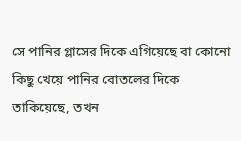সে পানির গ্লাসের দিকে এগিয়েছে বা কোনো কিছু খেয়ে পানির বোতলের দিকে তাকিয়েছে, তখন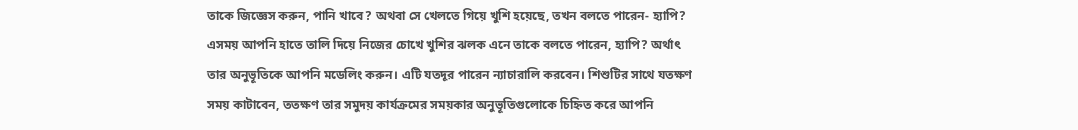তাকে জিজ্ঞেস করুন, পানি খাবে? অথবা সে খেলতে গিয়ে খুশি হয়েছে, তখন বলতে পারেন- হ্যাপি?
এসময় আপনি হাতে তালি দিয়ে নিজের চোখে খুশির ঝলক এনে তাকে বলতে পারেন, হ্যাপি? অর্থাৎ তার অনুভূতিকে আপনি মডেলিং করুন। এটি যতদূর পারেন ন্যাচারালি করবেন। শিশুটির সাথে যতক্ষণ সময় কাটাবেন, ততক্ষণ তার সমুদয় কার্যক্রমের সময়কার অনুভূতিগুলোকে চিহ্নিত করে আপনি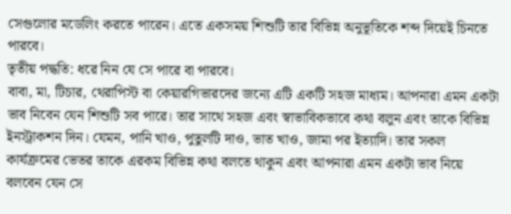সেগুলোর মডেলিং করতে পারেন। এতে একসময় শিশুটি তার বিভিন্ন অনুভূতিকে শব্দ দিয়েই চিনতে পারবে।
তৃতীয় পদ্ধতি: ধরে নিন যে সে পারে বা পারবে।
বাবা, মা, টিচার, থেরাপিস্ট বা কেয়ারগিভারদের জন্যে এটি একটি সহজ মাধ্যম। আপনারা এমন একটা ভাব নিবেন যেন শিশুটি সব পারে। তার সাথে সহজ এবং স্বাভাবিকভাবে কথা বলুন এবং তাকে বিভিন্ন ইনস্ট্রাকশন দিন। যেমন, পানি খাও, পুতুলটি দাও, ভাত খাও, জামা পর ইত্যাদি। তার সকল কার্যক্রমের ভেতর তাকে এরকম বিভিন্ন কথা বলতে থাকুন এবং আপনারা এমন একটা ভাব নিয়ে বলবেন যেন সে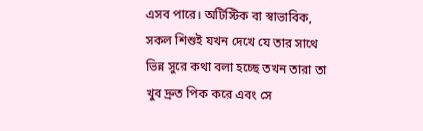এসব পারে। অটিস্টিক বা স্বাভাবিক, সকল শিশুই যখন দেখে যে তার সাথে ভিন্ন সুরে কথা বলা হচ্ছে তখন তারা তা খুব দ্রুত পিক করে এবং সে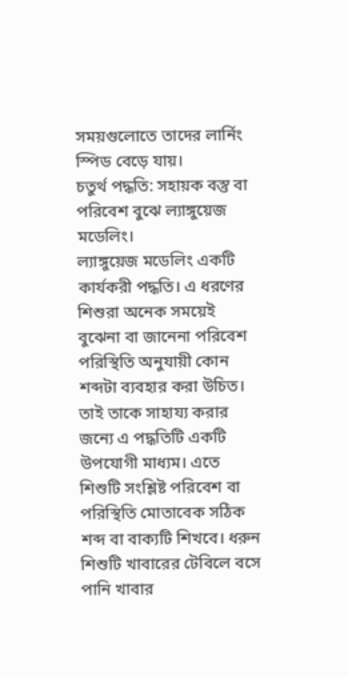সময়গুলোতে তাদের লার্নিং স্পিড বেড়ে যায়।
চতুর্থ পদ্ধতি: সহায়ক বস্তু বা পরিবেশ বুঝে ল্যাঙ্গুয়েজ মডেলিং।
ল্যাঙ্গুয়েজ মডেলিং একটি কার্যকরী পদ্ধতি। এ ধরণের শিশুরা অনেক সময়েই বুঝেনা বা জানেনা পরিবেশ পরিস্থিতি অনুযায়ী কোন শব্দটা ব্যবহার করা উচিত। তাই তাকে সাহায্য করার জন্যে এ পদ্ধতিটি একটি উপযোগী মাধ্যম। এতে শিশুটি সংশ্লিষ্ট পরিবেশ বা পরিস্থিতি মোতাবেক সঠিক শব্দ বা বাক্যটি শিখবে। ধরুন শিশুটি খাবারের টেবিলে বসে পানি খাবার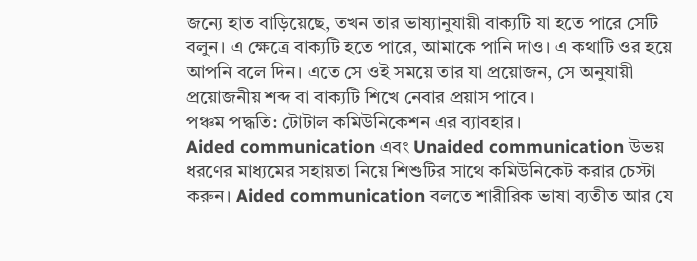জন্যে হাত বাড়িয়েছে, তখন তার ভাষ্যানুযায়ী বাক্যটি যা হতে পারে সেটি বলুন। এ ক্ষেত্রে বাক্যটি হতে পারে, আমাকে পানি দাও। এ কথাটি ওর হয়ে আপনি বলে দিন। এতে সে ওই সময়ে তার যা প্রয়োজন, সে অনুযায়ী প্রয়োজনীয় শব্দ বা বাক্যটি শিখে নেবার প্রয়াস পাবে।
পঞ্চম পদ্ধতি: টোটাল কমিউনিকেশন এর ব্যাবহার।
Aided communication এবং Unaided communication উভয় ধরণের মাধ্যমের সহায়তা নিয়ে শিশুটির সাথে কমিউনিকেট করার চেস্টা করুন। Aided communication বলতে শারীরিক ভাষা ব্যতীত আর যে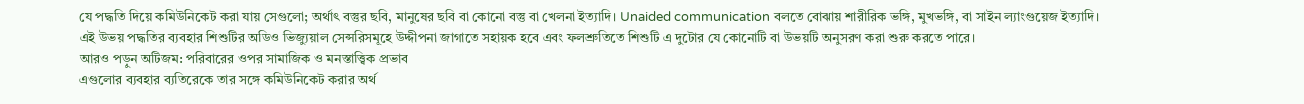যে পদ্ধতি দিয়ে কমিউনিকেট করা যায় সেগুলো; অর্থাৎ বস্তুর ছবি, মানুষের ছবি বা কোনো বস্তু বা খেলনা ইত্যাদি। Unaided communication বলতে বোঝায় শারীরিক ভঙ্গি, মুখভঙ্গি, বা সাইন ল্যাংগুয়েজ ইত্যাদি।
এই উভয় পদ্ধতির ব্যবহার শিশুটির অডিও ভিজ্যুয়াল সেন্সরিসমূহে উদ্দীপনা জাগাতে সহায়ক হবে এবং ফলশ্রুতিতে শিশুটি এ দুটোর যে কোনোটি বা উভয়টি অনুসরণ করা শুরু করতে পারে।
আরও পড়ুন অটিজম: পরিবারের ওপর সামাজিক ও মনস্তাত্ত্বিক প্রভাব
এগুলোর ব্যবহার ব্যতিরেকে তার সঙ্গে কমিউনিকেট করার অর্থ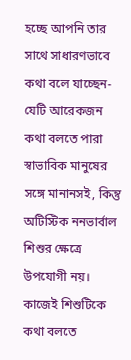হচ্ছে আপনি তার সাথে সাধারণভাবে কথা বলে যাচ্ছেন- যেটি আরেকজন কথা বলতে পারা স্বাভাবিক মানুষের সঙ্গে মানানসই, কিন্তু অটিস্টিক ননভার্বাল শিশুর ক্ষেত্রে উপযোগী নয়। কাজেই শিশুটিকে কথা বলতে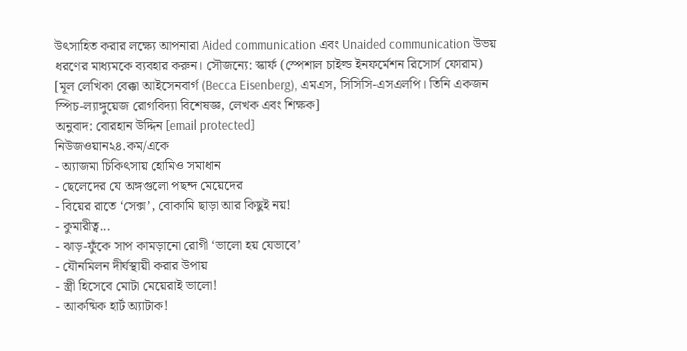উৎসাহিত করার লক্ষ্যে আপনারা Aided communication এবং Unaided communication উভয় ধরণের মাধ্যমকে ব্যবহার করুন। সৌজন্যে: স্কার্ফ (স্পেশাল চাইল্ড ইনফর্মেশন রিসোর্স ফোরাম)
[মূল লেখিকা বেক্কা আইসেনবার্গ (Becca Eisenberg), এমএস, সিসিসি-এসএলপি। তিনি একজন স্পিচ-ল্যাঙ্গুয়েজ রোগবিদ্যা বিশেষজ্ঞ, লেখক এবং শিক্ষক]
অনুবাদ: বোরহান উদ্দিন [email protected]
নিউজওয়ান২৪.কম/একে
- অ্যাজমা চিকিৎসায় হোমিও সমাধান
- ছেলেদের যে অঙ্গগুলো পছন্দ মেয়েদের
- বিয়ের রাতে ‘সেক্স’, বোকামি ছাড়া আর কিছুই নয়!
- কুমারীত্ব...
- ঝাড়-ফুঁকে সাপ কামড়ানো রোগী ‘ভালো হয় যেভাবে’
- যৌনমিলন দীর্ঘস্থায়ী করার উপায়
- স্ত্রী হিসেবে মোটা মেয়েরাই ভালো!
- আকষ্মিক হার্ট অ্যাটাক!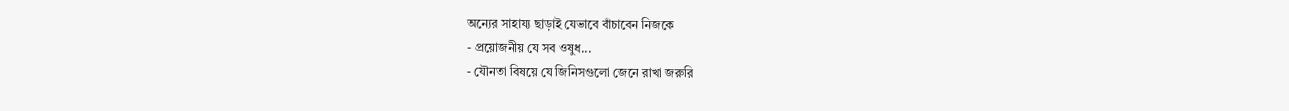অন্যের সাহায্য ছাড়াই যেভাবে বাঁচাবেন নিজকে
- প্রয়োজনীয় যে সব ওষুধ...
- যৌনতা বিষয়ে যে জিনিসগুলো জেনে রাখা জরুরি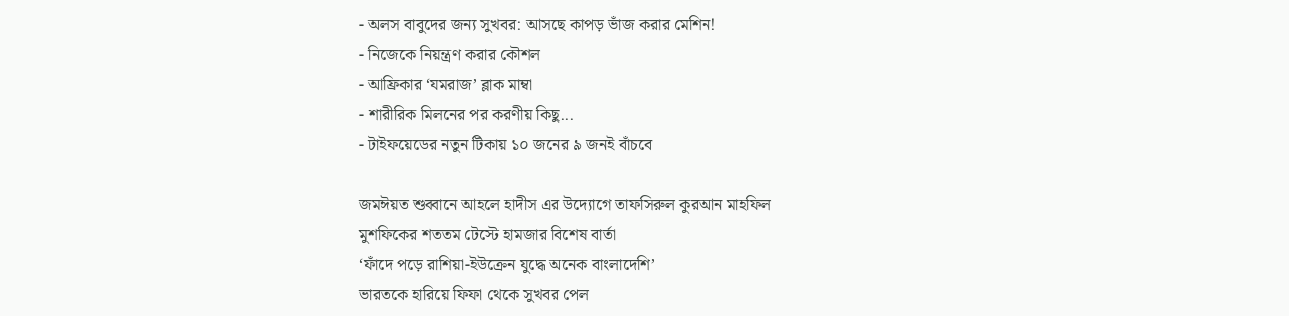- অলস বাবুদের জন্য সুখবর: আসছে কাপড় ভাঁজ করার মেশিন!
- নিজেকে নিয়ন্ত্রণ করার কৌশল
- আফ্রিকার ‘যমরাজ’ ব্লাক মাম্বা
- শারীরিক মিলনের পর করণীয় কিছু...
- টাইফয়েডের নতুন টিকায় ১০ জনের ৯ জনই বাঁচবে

জমঈয়ত শুব্বানে আহলে হাদীস এর উদ্যোগে তাফসিরুল কুরআন মাহফিল
মুশফিকের শততম টেস্টে হামজার বিশেষ বার্তা
‘ফাঁদে পড়ে রাশিয়া-ইউক্রেন যুদ্ধে অনেক বাংলাদেশি’
ভারতকে হারিয়ে ফিফা থেকে সুখবর পেল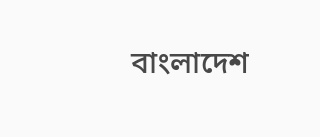বাংলাদেশ